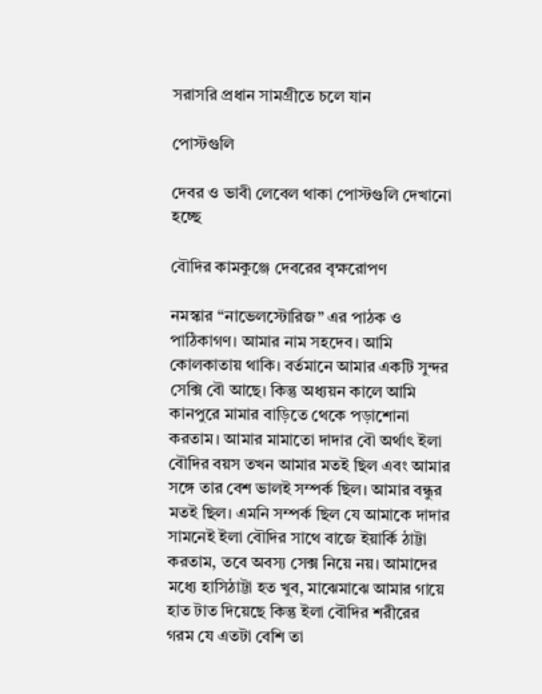সরাসরি প্রধান সামগ্রীতে চলে যান

পোস্টগুলি

দেবর ও ভাবী লেবেল থাকা পোস্টগুলি দেখানো হচ্ছে

বৌদির কামকুঞ্জে দেবরের বৃক্ষরোপণ

নমস্কার “নাভেলস্টোরিজ” এর পাঠক ও পাঠিকাগণ। আমার নাম সহদেব। আমি কোলকাতায় থাকি। বর্তমানে আমার একটি সুন্দর সেক্সি বৌ আছে। কিন্তু অধ্যয়ন কালে আমি কানপুরে মামার বাড়িতে থেকে পড়াশোনা করতাম। আমার মামাতো দাদার বৌ অর্থাৎ ইলা বৌদির বয়স তখন আমার মতই ছিল এবং আমার সঙ্গে তার বেশ ভালই সম্পর্ক ছিল। আমার বন্ধুর মতই ছিল। এমনি সম্পর্ক ছিল যে আমাকে দাদার সামনেই ইলা বৌদির সাথে বাজে ইয়ার্কি ঠাট্টা করতাম, তবে অবস্য সেক্স নিয়ে নয়। আমাদের মধ্যে হাসিঠাট্টা হত খুব, মাঝেমাঝে আমার গায়ে হাত টাত দিয়েছে কিন্তু ইলা বৌদির শরীরের গরম যে এতটা বেশি তা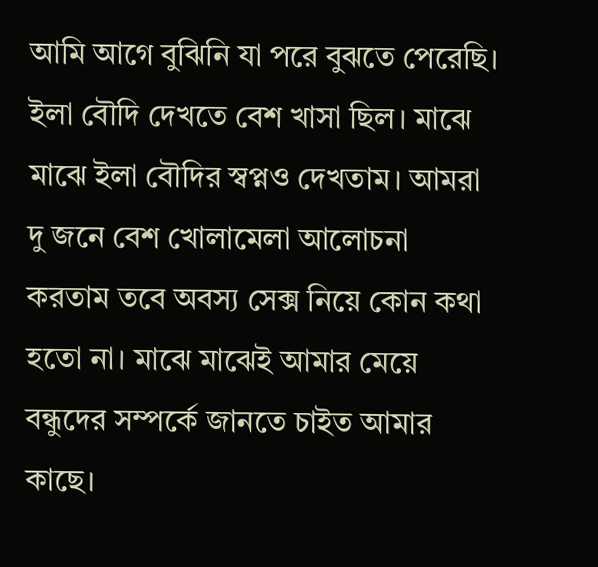আমি আগে বুঝিনি যা পরে বুঝতে পেরেছি। ইলা বৌদি দেখতে বেশ খাসা ছিল। মাঝে মাঝে ইলা বৌদির স্বপ্নও দেখতাম। আমরা দু জনে বেশ খোলামেলা আলোচনা করতাম তবে অবস্য সেক্স নিয়ে কোন কথা হতো না। মাঝে মাঝেই আমার মেয়ে বন্ধুদের সম্পর্কে জানতে চাইত আমার কাছে।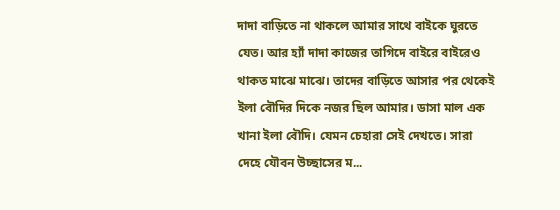দাদা বাড়িতে না থাকলে আমার সাথে বাইকে ঘুরতে যেত। আর হ্যাঁ দাদা কাজের তাগিদে বাইরে বাইরেও থাকত মাঝে মাঝে। তাদের বাড়িতে আসার পর থেকেই ইলা বৌদির দিকে নজর ছিল আমার। ডাসা মাল এক খানা ইলা বৌদি। যেমন চেহারা সেই দেখতে। সারা দেহে যৌবন উচ্ছাসের ম...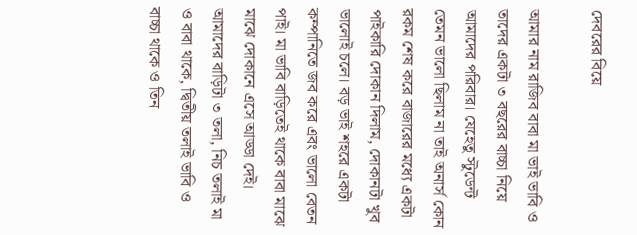দেবরের বিয়ে

আমার নাম রাজিব বাবা মা ভাই ভাবি ও তাদের একটা ৩ বছরের বাচ্চা নিয়ে আমাদের পরিবার। যেহেতু স্টুডেন্ট তেমন ভালো ছিলাম না তাই অনার্স কোন রকম শেষ করে বাজারের মধ্যে একটা পাইকারি দোকান দিলাম, দোকানটা খুব ভালোই চলে। বড় ভাই শহরে একটা কম্পানিতে জব করে এবং ভালো বেতন পাই। মা ভাবি বাড়িতেই থাকে বাবা মাঝে মাঝে দোকানে এসে আড্ডা দেই। আমাদের বাড়িটা ৩ তলা, নিচ তলাই মা ও বাবা থাকে, দ্বিতীয় তলাই ভাবি ও বাচ্চা থাকে ও তিন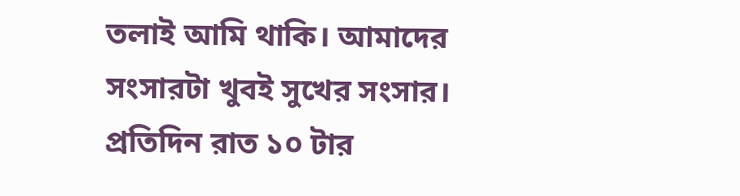তলাই আমি থাকি। আমাদের সংসারটা খুবই সুখের সংসার। প্রতিদিন রাত ১০ টার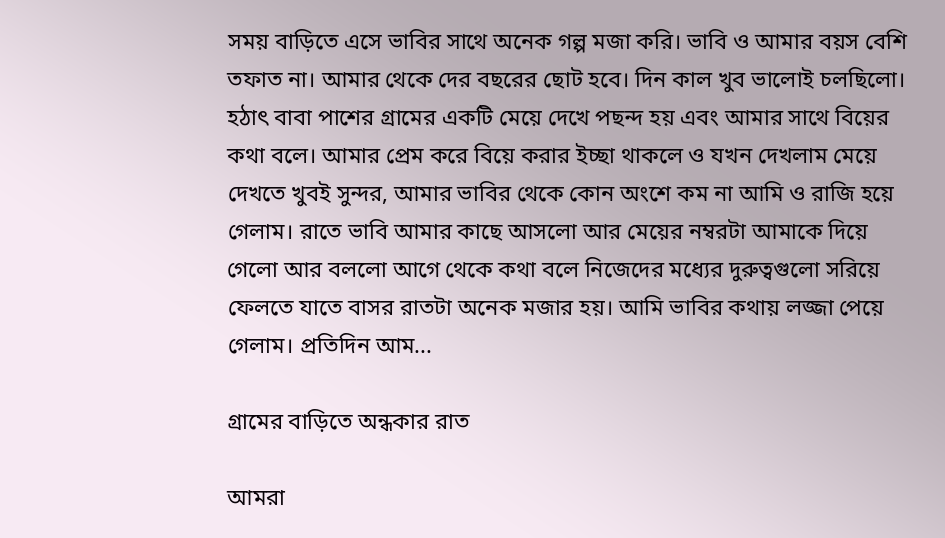সময় বাড়িতে এসে ভাবির সাথে অনেক গল্প মজা করি। ভাবি ও আমার বয়স বেশি তফাত না। আমার থেকে দের বছরের ছোট হবে। দিন কাল খুব ভালোই চলছিলো। হঠাৎ বাবা পাশের গ্রামের একটি মেয়ে দেখে পছন্দ হয় এবং আমার সাথে বিয়ের কথা বলে। আমার প্রেম করে বিয়ে করার ইচ্ছা থাকলে ও যখন দেখলাম মেয়ে দেখতে খুবই সুন্দর, আমার ভাবির থেকে কোন অংশে কম না আমি ও রাজি হয়ে গেলাম। রাতে ভাবি আমার কাছে আসলো আর মেয়ের নম্বরটা আমাকে দিয়ে গেলো আর বললো আগে থেকে কথা বলে নিজেদের মধ্যের দুরুত্বগুলো সরিয়ে ফেলতে যাতে বাসর রাতটা অনেক মজার হয়। আমি ভাবির কথায় লজ্জা পেয়ে গেলাম। প্রতিদিন আম...

গ্রামের বাড়িতে অন্ধকার রাত

আমরা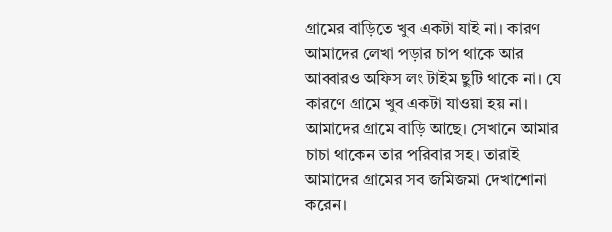গ্রামের বাড়িতে খুব একটা যাই না। কারণ আমাদের লেখা পড়ার চাপ থাকে আর আব্বারও অফিস লং টাইম ছুটি থাকে না। যে কারণে গ্রামে খুব একটা যাওয়া হয় না। আমাদের গ্রামে বাড়ি আছে। সেখানে আমার চাচা থাকেন তার পরিবার সহ। তারাই আমাদের গ্রামের সব জমিজমা দেখাশোনা করেন।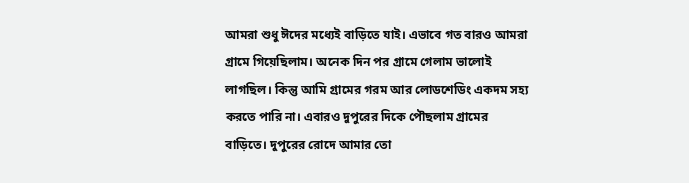আমরা শুধু ঈদের মধ্যেই বাড়িতে যাই। এভাবে গত বারও আমরা গ্রামে গিয়েছিলাম। অনেক দিন পর গ্রামে গেলাম ভালোই লাগছিল। কিন্তু আমি গ্রামের গরম আর লোডশেডিং একদম সহ্য করতে পারি না। এবারও দুপুরের দিকে পৌছলাম গ্রামের বাড়িতে। দুপুরের রোদে আমার তো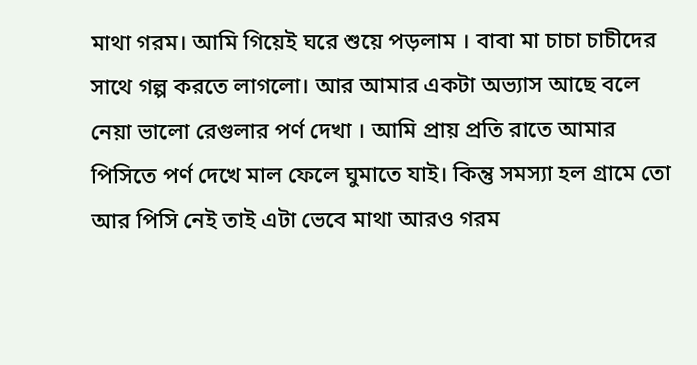মাথা গরম। আমি গিয়েই ঘরে শুয়ে পড়লাম । বাবা মা চাচা চাচীদের সাথে গল্প করতে লাগলো। আর আমার একটা অভ্যাস আছে বলে নেয়া ভালো রেগুলার পর্ণ দেখা । আমি প্রায় প্রতি রাতে আমার পিসিতে পর্ণ দেখে মাল ফেলে ঘুমাতে যাই। কিন্তু সমস্যা হল গ্রামে তো আর পিসি নেই তাই এটা ভেবে মাথা আরও গরম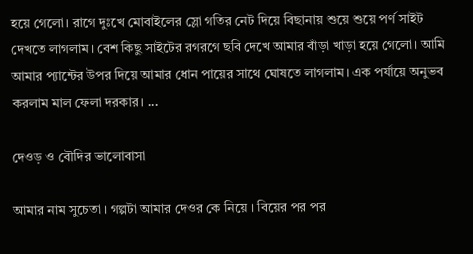হয়ে গেলো। রাগে দুঃখে মোবাইলের স্লো গতির নেট দিয়ে বিছানায় শুয়ে শুয়ে পর্ণ সাইট দেখতে লাগলাম। বেশ কিছু সাইটের রগরগে ছবি দেখে আমার বাঁড়া খাড়া হয়ে গেলো। আমি আমার প্যান্টের উপর দিয়ে আমার ধোন পায়ের সাথে ঘোষতে লাগলাম। এক পর্যায়ে অনুভব করলাম মাল ফেলা দরকার। ...

দেওড় ও বৌদির ভালোবাসা

আমার নাম সুচেতা । গল্পটা আমার দেওর কে নিয়ে । বিয়ের পর পর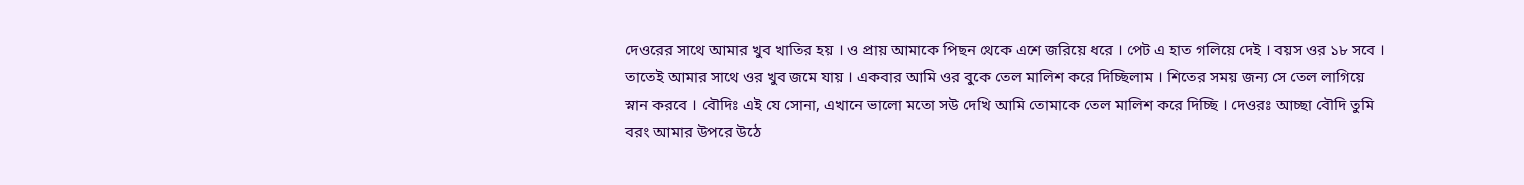দেওরের সাথে আমার খুব খাতির হয় । ও প্রায় আমাকে পিছন থেকে এশে জরিয়ে ধরে । পেট এ হাত গলিয়ে দেই । বয়স ওর ১৮ সবে । তাতেই আমার সাথে ওর খুব জমে যায় । একবার আমি ওর বুকে তেল মালিশ করে দিচ্ছিলাম । শিতের সময় জন্য সে তেল লাগিয়ে স্নান করবে । বৌদিঃ এই যে সোনা, এখানে ভালো মতো সউ দেখি আমি তোমাকে তেল মালিশ করে দিচ্ছি । দেওরঃ আচ্ছা বৌদি তুমি বরং আমার উপরে উঠে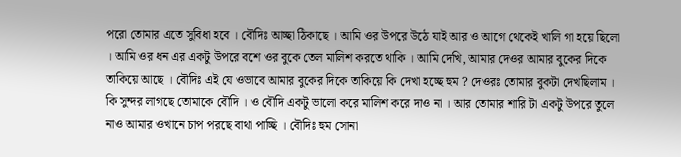পরো তোমার এতে সুবিধা হবে । বৌদিঃ আচ্ছা ঠিকাছে । আমি ওর উপরে উঠে যাই আর ও আগে থেকেই খালি গা হয়ে ছিলো । আমি ওর ধন এর একটু উপরে বশে ওর বুকে তেল মালিশ করতে থাকি । আমি দেখি, আমার দেওর আমার বুকের দিকে তাকিয়ে আছে । বৌদিঃ এই যে ওভাবে আমার বুকের দিকে তাকিয়ে কি দেখা হচ্ছে হুম ? দেওরঃ তোমার বুকটা দেখছিলাম । কি সুন্দর লাগছে তোমাকে বৌদি । ও বৌদি একটু ভালো করে মালিশ করে দাও না । আর তোমার শারি টা একটু উপরে তুলে নাও আমার ওখানে চাপ পরছে বাথা পাচ্ছি । বৌদিঃ হুম সোনা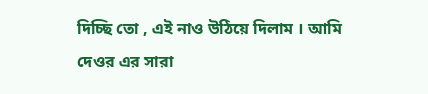দিচ্ছি তো , এই নাও উঠিয়ে দিলাম । আমি দেওর এর সারা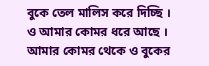বুকে তেল মালিস করে দিচ্ছি । ও আমার কোমর ধরে আছে । আমার কোমর থেকে ও বুকের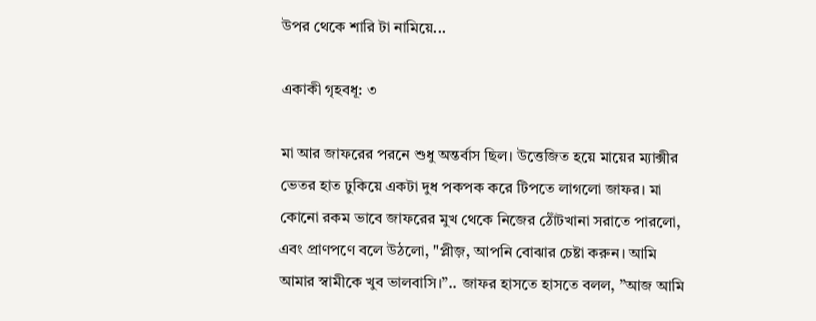উপর থেকে শারি টা নামিয়ে...

একাকী গৃহবধূ: ৩

মা আর জাফরের পরনে শুধু অন্তর্বাস ছিল। উত্তেজিত হয়ে মায়ের ম্যাক্সীর ভেতর হাত ঢুকিয়ে একটা দুধ পকপক করে টিপতে লাগলো জাফর। মা কোনো রকম ভাবে জাফরের মুখ থেকে নিজের ঠোঁটখানা সরাতে পারলো, এবং প্রাণপণে বলে উঠলো, "প্লীজ়, আপনি বোঝার চেষ্টা করুন। আমি আমার স্বামীকে খুব ভালবাসি।”.. জাফর হাসতে হাসতে বলল, ”আজ আমি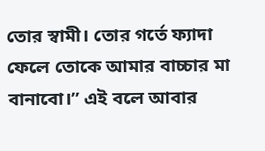তোর স্বামী। তোর গর্তে ফ্যাদা ফেলে তোকে আমার বাচ্চার মা বানাবো।” এই বলে আবার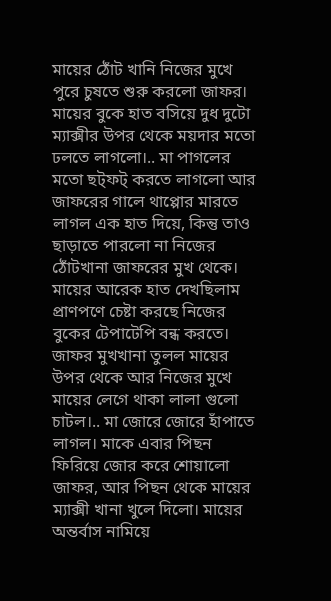মায়ের ঠোঁট খানি নিজের মুখে পুরে চুষতে শুরু করলো জাফর। মায়ের বুকে হাত বসিয়ে দুধ দুটো ম্যাক্সীর উপর থেকে ময়দার মতো ঢলতে লাগলো।.. মা পাগলের মতো ছট্‌ফট্ করতে লাগলো আর জাফরের গালে থাপ্পোর মারতে লাগল এক হাত দিয়ে, কিন্তু তাও ছাড়াতে পারলো না নিজের ঠোঁটখানা জাফরের মুখ থেকে। মায়ের আরেক হাত দেখছিলাম প্রাণপণে চেষ্টা করছে নিজের বুকের টেপাটেপি বন্ধ করতে। জাফর মুখখানা তুলল মায়ের উপর থেকে আর নিজের মুখে মায়ের লেগে থাকা লালা গুলো চাটল।.. মা জোরে জোরে হাঁপাতে লাগল। মাকে এবার পিছন ফিরিয়ে জোর করে শোয়ালো জাফর, আর পিছন থেকে মায়ের ম্যাক্সী খানা খুলে দিলো। মায়ের অন্তর্বাস নামিয়ে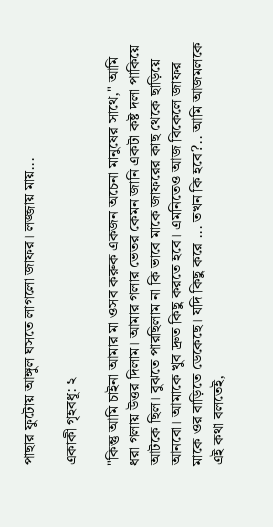পাছার ফুটোয় আঙ্গুল ঘসতে লাগলো জাফর। লজ্জায় মায়...

একাকী গৃহবধূ: ২

"কিন্তু আমি চাইনা আমার মা ওসব করুক একজন অচেনা মানুষের সাথে," আমি ধরা গলায় উত্তর দিলাম। আমার গলার ভেতর কেমন জানি একটা কষ্ট দলা পাকিয়ে আটকে ছিল। বুঝতে পারছিলাম না কি ভাবে মাকে জাফরের কাছ থেকে ছাড়িয়ে আনবো। আমাকে খুব দ্রুত কিছু করতে হবে। এমনিতেও আজ বিকেলে জাফর মাকে ওর বাড়িতে ডেকেছে। যদি কিছু করে ... তখন কি হবে?.. আমি আজমলকে এই কথা বলতেই,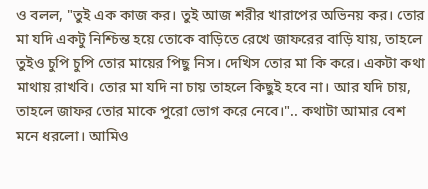ও বলল, "তুই এক কাজ কর। তুই আজ শরীর খারাপের অভিনয় কর। তোর মা যদি একটু নিশ্চিন্ত হয়ে তোকে বাড়িতে রেখে জাফরের বাড়ি যায়, তাহলে তুইও চুপি চুপি তোর মায়ের পিছু নিস। দেখিস তোর মা কি করে। একটা কথা মাথায় রাখবি। তোর মা যদি না চায় তাহলে কিছুই হবে না। আর যদি চায়, তাহলে জাফর তোর মাকে পুরো ভোগ করে নেবে।".. কথাটা আমার বেশ মনে ধরলো। আমিও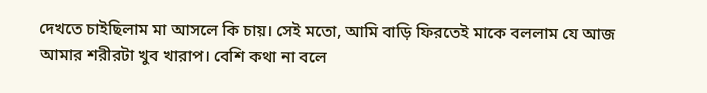দেখতে চাইছিলাম মা আসলে কি চায়। সেই মতো, আমি বাড়ি ফিরতেই মাকে বললাম যে আজ আমার শরীরটা খুব খারাপ। বেশি কথা না বলে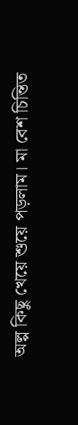অল্প কিছু খেয়ে শুয়ে পড়লাম। মা বেশ চিন্তিত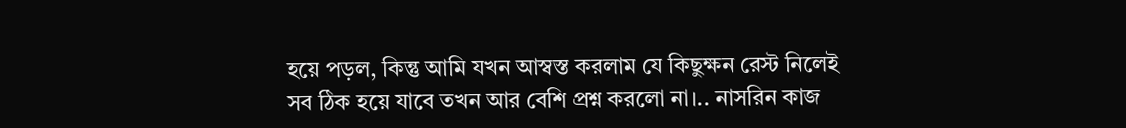হয়ে পড়ল, কিন্তু আমি যখন আস্বস্ত করলাম যে কিছুক্ষন রেস্ট নিলেই সব ঠিক হয়ে যাবে তখন আর বেশি প্রশ্ন করলো না।.. নাসরিন কাজ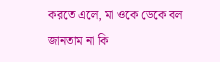করতে এলে, মা ওকে ডেকে বল জানতাম না কি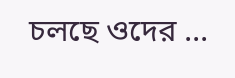চলছে ওদের ...